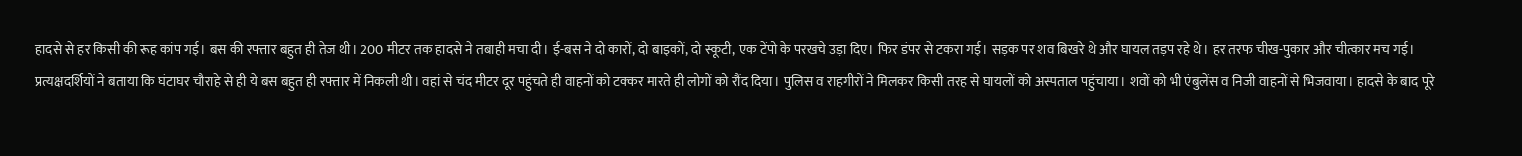हादसे से हर किसी की रूह कांप गई। बस की रफ्तार बहुत ही तेज थी। 200 मीटर तक हादसे ने तबाही मचा दी। ई-बस ने दो कारों, दो बाइकों, दो स्कूटी, एक टेंपो के परखचे उड़ा दिए। फिर डंपर से टकरा गई। सड़क पर शव बिखरे थे और घायल तड़प रहे थे। हर तरफ चीख-पुकार और चीत्कार मच गई।
प्रत्यक्षदर्शियों ने बताया कि घंटाघर चौराहे से ही ये बस बहुत ही रफ्तार में निकली थी। वहां से चंद मीटर दूर पहुंचते ही वाहनों को टक्कर मारते ही लोगों को रौंद दिया। पुलिस व राहगीरों ने मिलकर किसी तरह से घायलों को अस्पताल पहुंचाया। शवों को भी एंबुलेंस व निजी वाहनों से भिजवाया। हादसे के बाद पूरे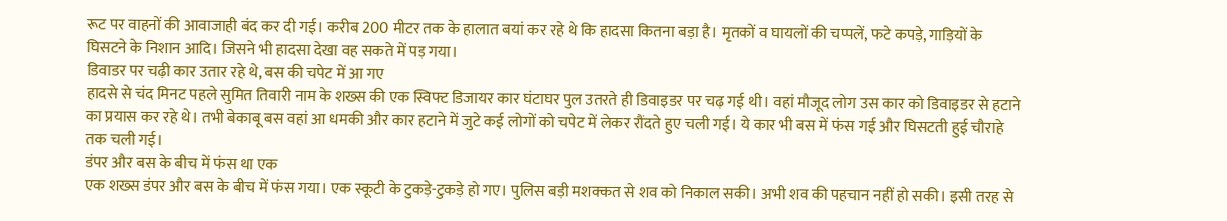रूट पर वाहनों की आवाजाही बंद कर दी गई। करीब 200 मीटर तक के हालात बयां कर रहे थे कि हादसा कितना बड़ा है। मृतकों व घायलों की चप्पलें, फटे कपड़े, गाड़ियों के घिसटने के निशान आदि। जिसने भी हादसा देखा वह सकते में पड़ गया।
डिवाडर पर चढ़ी कार उतार रहे थे, बस की चपेट में आ गए
हादसे से चंद मिनट पहले सुमित तिवारी नाम के शख्स की एक स्विफ्ट डिजायर कार घंटाघर पुल उतरते ही डिवाइडर पर चढ़ गई थी। वहां मौजूद लोग उस कार को डिवाइडर से हटाने का प्रयास कर रहे थे। तभी बेकाबू बस वहां आ धमकी और कार हटाने में जुटे कई लोगों को चपेट में लेकर रौंदते हुए चली गई। ये कार भी बस में फंस गई और घिसटती हुई चौराहे तक चली गई।
डंपर और बस के बीच में फंस था एक
एक शख्स डंपर और बस के बीच में फंस गया। एक स्कूटी के टुकड़े-टुकड़े हो गए। पुलिस बड़ी मशक्कत से शव को निकाल सकी। अभी शव की पहचान नहीं हो सकी। इसी तरह से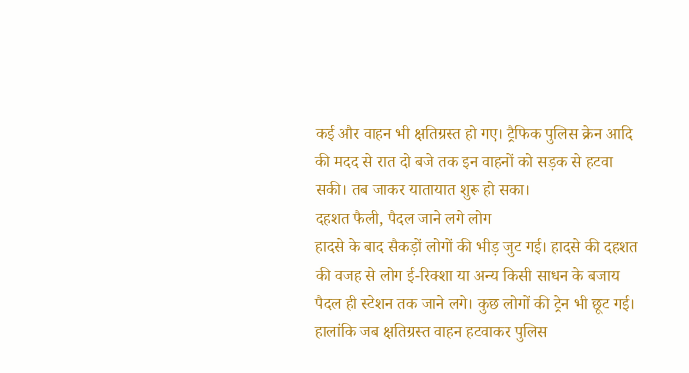कई और वाहन भी क्षतिग्रस्त हो गए। ट्रैफिक पुलिस क्रेन आदि की मदद से रात दो बजे तक इन वाहनों को सड़क से हटवा सकी। तब जाकर यातायात शुरू हो सका।
दहशत फैली, पैदल जाने लगे लोग
हादसे के बाद सैकड़ों लोगों की भीड़ जुट गई। हादसे की दहशत की वजह से लोग ई-रिक्शा या अन्य किसी साधन के बजाय पैदल ही स्टेशन तक जाने लगे। कुछ लोगों की ट्रेन भी छूट गई। हालांकि जब क्षतिग्रस्त वाहन हटवाकर पुलिस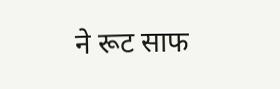ने रूट साफ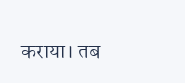कराया। तब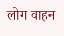लोग वाहन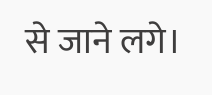से जाने लगे।